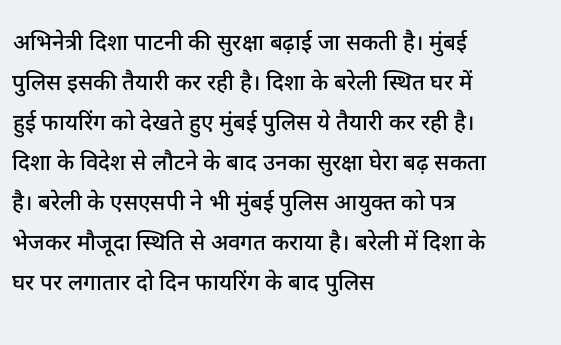अभिनेत्री दिशा पाटनी की सुरक्षा बढ़ाई जा सकती है। मुंबई पुलिस इसकी तैयारी कर रही है। दिशा के बरेली स्थित घर में हुई फायरिंग को देखते हुए मुंबई पुलिस ये तैयारी कर रही है। दिशा के विदेश से लौटने के बाद उनका सुरक्षा घेरा बढ़ सकता है। बरेली के एसएसपी ने भी मुंबई पुलिस आयुक्त को पत्र भेजकर मौजूदा स्थिति से अवगत कराया है। बरेली में दिशा के घर पर लगातार दो दिन फायरिंग के बाद पुलिस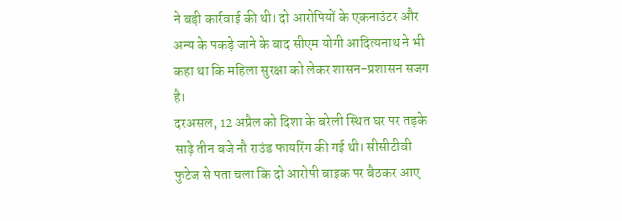ने बड़ी कार्रवाई की थी। दो आरोपियों के एकनाउंटर और अन्य के पकड़े जाने के बाद सीएम योगी आदित्यनाथ ने भी कहा था कि महिला सुरक्षा को लेकर शासन-प्रशासन सजग है।
दरअसल, 12 अप्रैल को दिशा के बरेली स्थित घर पर तड़के साढ़े तीन बजे नौ राउंड फायरिंग की गई थी। सीसीटीवी फुटेज से पता चला कि दो आरोपी बाइक पर बैठकर आए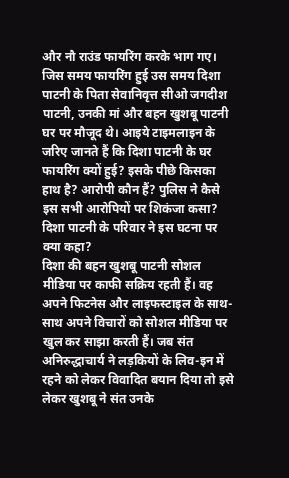और नौ राउंड फायरिंग करके भाग गए। जिस समय फायरिंग हुई उस समय दिशा पाटनी के पिता सेवानिवृत्त सीओ जगदीश पाटनी, उनकी मां और बहन खुशबू पाटनी घर पर मौजूद थे। आइये टाइमलाइन के जरिए जानते हैं कि दिशा पाटनी के घर फायरिंग क्यों हुई? इसके पीछे किसका हाथ है? आरोपी कौन हैं? पुलिस ने कैसे इस सभी आरोपियों पर शिकंजा कसा? दिशा पाटनी के परिवार ने इस घटना पर क्या कहा?
दिशा की बहन खुशबू पाटनी सोशल मीडिया पर काफी सक्रिय रहती हैं। वह अपने फिटनेस और लाइफस्टाइल के साथ-साथ अपने विचारों को सोशल मीडिया पर खुल कर साझा करती हैं। जब संत अनिरुद्धाचार्य ने लड़कियों के लिव-इन में रहने को लेकर विवादित बयान दिया तो इसे लेकर खुशबू ने संत उनके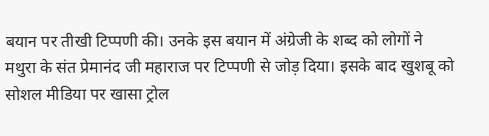बयान पर तीखी टिप्पणी की। उनके इस बयान में अंग्रेजी के शब्द को लोगों ने मथुरा के संत प्रेमानंद जी महाराज पर टिप्पणी से जोड़ दिया। इसके बाद खुशबू को सोशल मीडिया पर खासा ट्रोल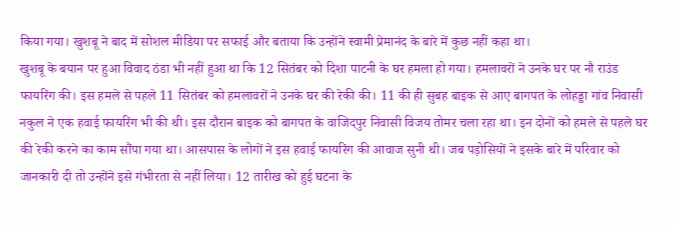किया गया। खुशबू ने बाद में सोशल मीडिया पर सफाई और बताया कि उन्होंने स्वामी प्रेमानंद के बारे में कुछ नहीं कहा था।
खुशबू के बयान पर हुआ विवाद ठंडा भी नहीं हुआ था कि 12 सितंबर को दिशा पाटनी के घर हमला हो गया। हमलावरों ने उनके घर पर नौ राउंड फायरिंग की। इस हमले से पहले 11 सितंबर को हमलावरों ने उनके घर की रेकी की। 11 की ही सुबह बाइक से आए बागपत के लोहड्डा गांव निवासी नकुल ने एक हवाई फायरिंग भी की थी। इस दौरान बाइक को बागपत के वाजिदपुर निवासी विजय तोमर चला रहा था। इन दोनों को हमले से पहले घर की रेकी करने का काम सौंपा गया था। आसपास के लोगों ने इस हवाई फायरिंग की आवाज सुनी थी। जब पड़ोसियों ने इसके बारे में परिवार को जानकारी दी तो उन्होंने इसे गंभीरता से नहीं लिया। 12 तारीख को हुई घटना के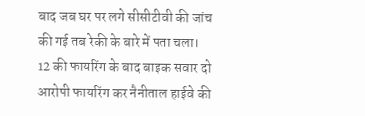बाद जब घर पर लगे सीसीटीवी की जांच की गई तब रेकी के बारे में पता चला।
12 की फायरिंग के बाद बाइक सवार दो आरोपी फायरिंग कर नैनीताल हाईवे की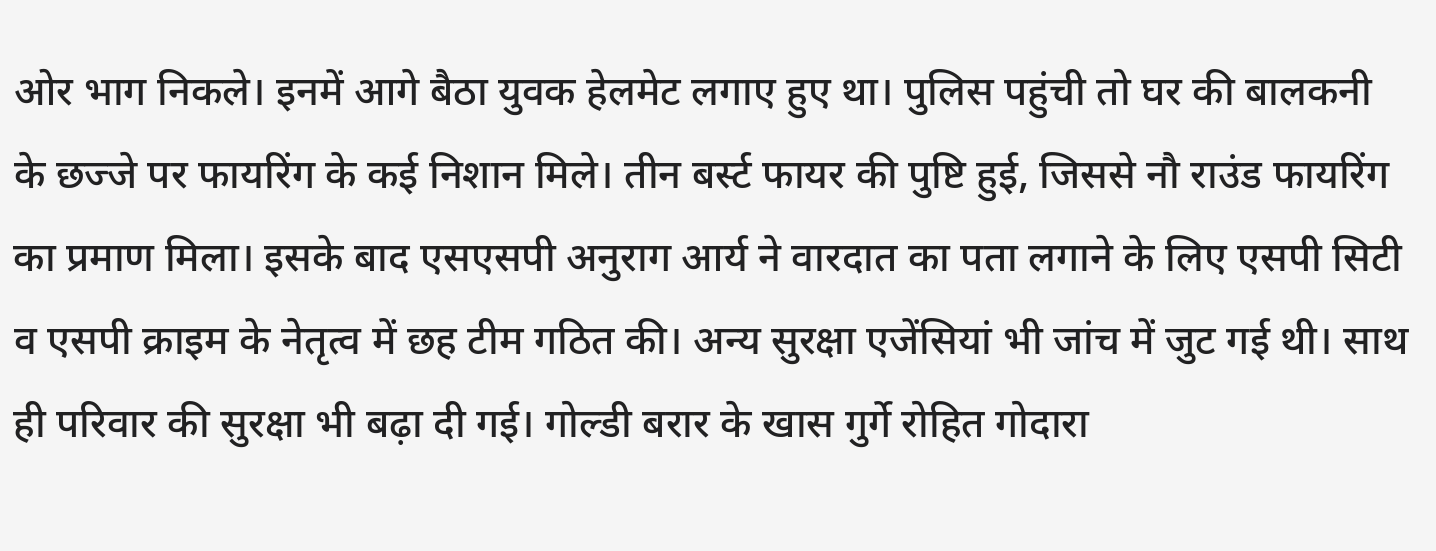ओर भाग निकले। इनमें आगे बैठा युवक हेलमेट लगाए हुए था। पुलिस पहुंची तो घर की बालकनी के छज्जे पर फायरिंग के कई निशान मिले। तीन बर्स्ट फायर की पुष्टि हुई, जिससे नौ राउंड फायरिंग का प्रमाण मिला। इसके बाद एसएसपी अनुराग आर्य ने वारदात का पता लगाने के लिए एसपी सिटी व एसपी क्राइम के नेतृत्व में छह टीम गठित की। अन्य सुरक्षा एजेंसियां भी जांच में जुट गई थी। साथ ही परिवार की सुरक्षा भी बढ़ा दी गई। गोल्डी बरार के खास गुर्गे रोहित गोदारा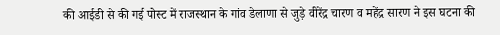की आईडी से की गई पोस्ट में राजस्थान के गांव डेलाणा से जुड़े वीरेंद्र चारण व महेंद्र सारण ने इस घटना की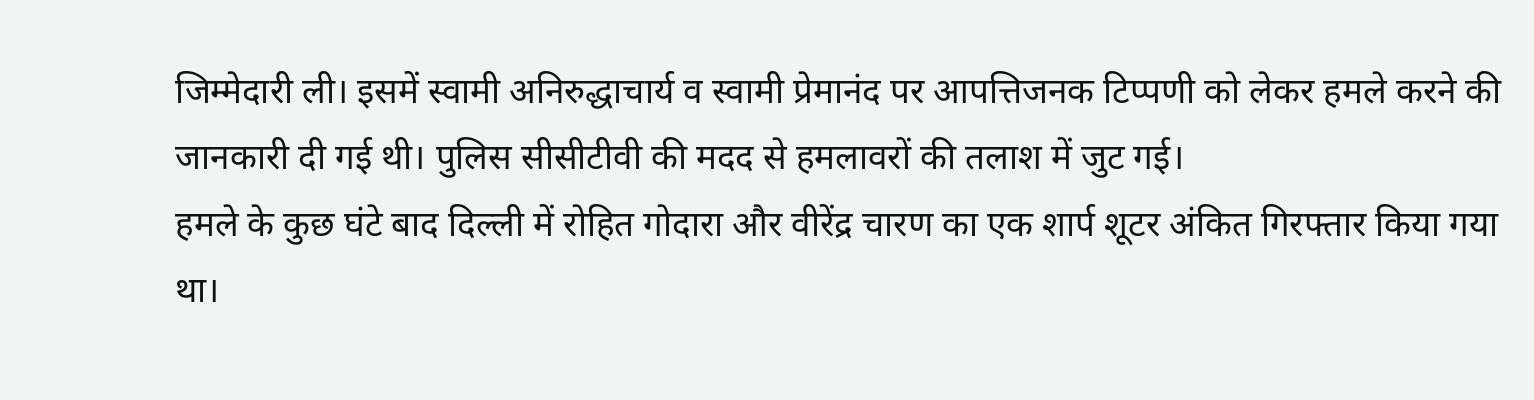जिम्मेदारी ली। इसमें स्वामी अनिरुद्धाचार्य व स्वामी प्रेमानंद पर आपत्तिजनक टिप्पणी को लेकर हमले करने की जानकारी दी गई थी। पुलिस सीसीटीवी की मदद से हमलावरों की तलाश में जुट गई।
हमले के कुछ घंटे बाद दिल्ली में रोहित गोदारा और वीरेंद्र चारण का एक शार्प शूटर अंकित गिरफ्तार किया गया था।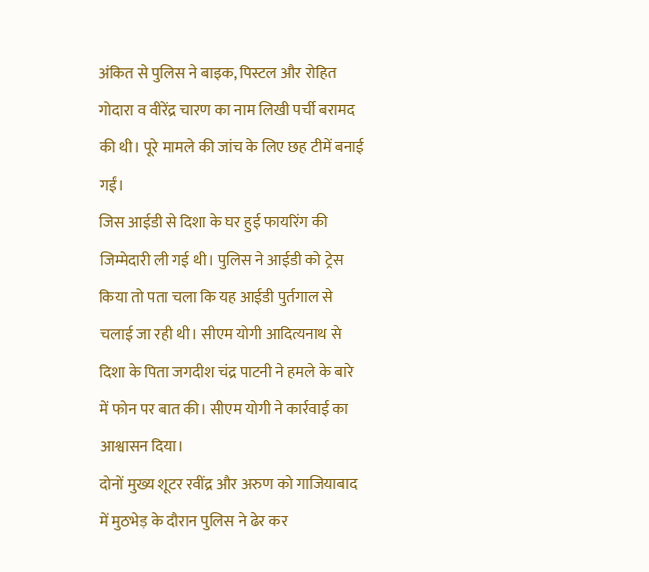अंकित से पुलिस ने बाइक, पिस्टल और रोहित गोदारा व वीरेंद्र चारण का नाम लिखी पर्ची बरामद की थी। पूरे मामले की जांच के लिए छह टीमें बनाई गईं।
जिस आईडी से दिशा के घर हुई फायरिंग की जिम्मेदारी ली गई थी। पुलिस ने आईडी को ट्रेस किया तो पता चला कि यह आईडी पुर्तगाल से चलाई जा रही थी। सीएम योगी आदित्यनाथ से दिशा के पिता जगदीश चंद्र पाटनी ने हमले के बारे में फोन पर बात की। सीएम योगी ने कार्रवाई का आश्वासन दिया।
दोनों मुख्य शूटर रवींद्र और अरुण को गाजियाबाद में मुठभेड़ के दौरान पुलिस ने ढेर कर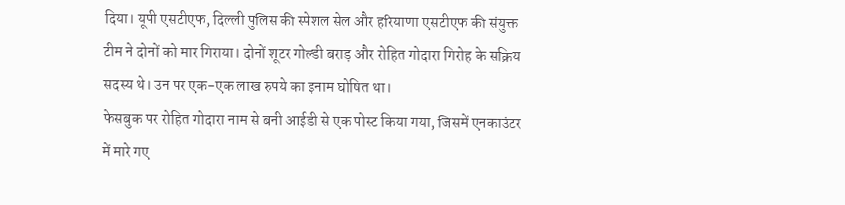दिया। यूपी एसटीएफ, दिल्ली पुलिस की स्पेशल सेल और हरियाणा एसटीएफ की संयुक्त टीम ने दोनों को मार गिराया। दोनों शूटर गोल्डी बराड़ और रोहित गोदारा गिरोह के सक्रिय सदस्य थे। उन पर एक-एक लाख रुपये का इनाम घोषित था।
फेसबुक पर रोहित गोदारा नाम से बनी आईडी से एक पोस्ट किया गया, जिसमें एनकाउंटर में मारे गए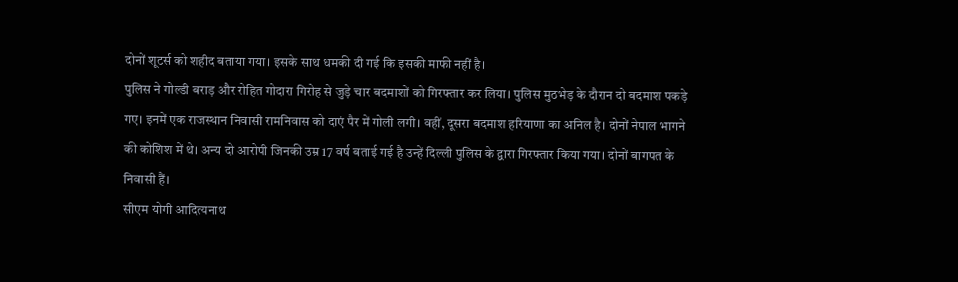दोनों शूटर्स को शहीद बताया गया। इसके साथ धमकी दी गई कि इसकी माफी नहीं है।
पुलिस ने गोल्डी बराड़ और रोहित गोदारा गिरोह से जुड़े चार बदमाशों को गिरफ्तार कर लिया। पुलिस मुठभेड़ के दौरान दो बदमाश पकड़े गए। इनमें एक राजस्थान निवासी रामनिवास को दाएं पैर में गोली लगी। वहीं, दूसरा बदमाश हरियाणा का अनिल है। दोनों नेपाल भागने की कोशिश में थे। अन्य दो आरोपी जिनकी उम्र 17 वर्ष बताई गई है उन्हें दिल्ली पुलिस के द्वारा गिरफ्तार किया गया। दोनों बागपत के निवासी हैं।
सीएम योगी आदित्यनाथ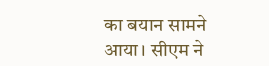का बयान सामने आया। सीएम ने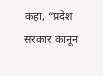कहा, “प्रदेश सरकार कानून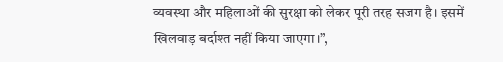व्यवस्था और महिलाओं की सुरक्षा को लेकर पूरी तरह सजग है। इसमें खिलवाड़ बर्दाश्त नहीं किया जाएगा।”,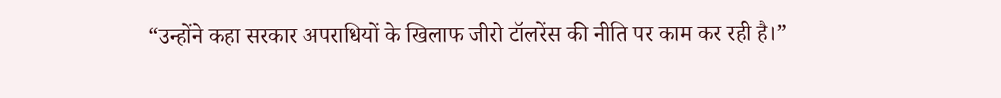“उन्होंने कहा सरकार अपराधियों के खिलाफ जीरो टॉलरेंस की नीति पर काम कर रही है।”